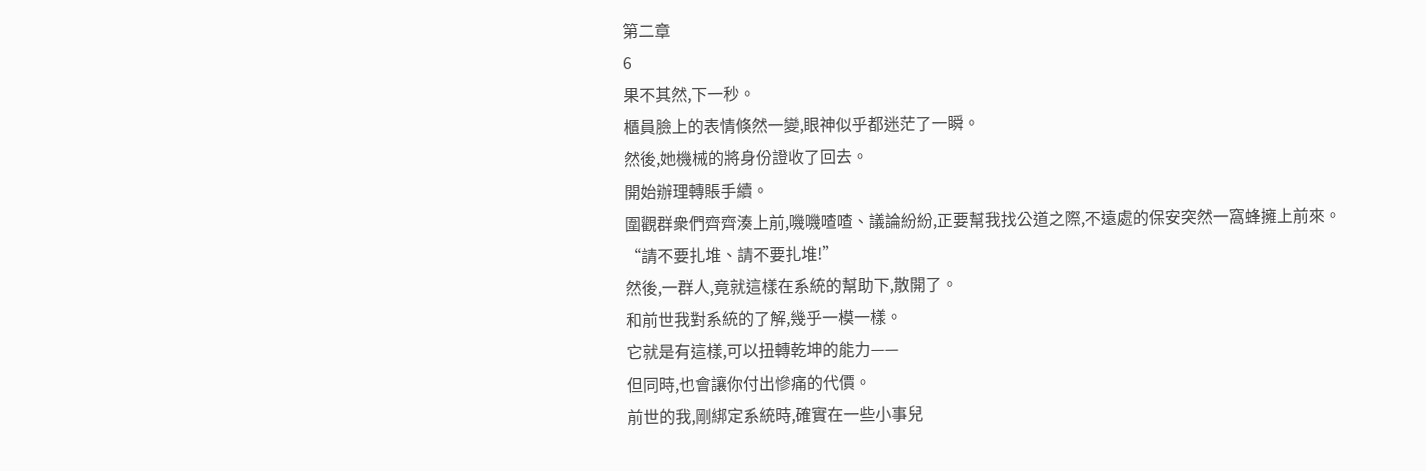第二章
6
果不其然,下一秒。
櫃員臉上的表情倏然一變,眼神似乎都迷茫了一瞬。
然後,她機械的將身份證收了回去。
開始辦理轉賬手續。
圍觀群衆們齊齊湊上前,嘰嘰喳喳、議論紛紛,正要幫我找公道之際,不遠處的保安突然一窩蜂擁上前來。
“請不要扎堆、請不要扎堆!”
然後,一群人,竟就這樣在系統的幫助下,散開了。
和前世我對系統的了解,幾乎一模一樣。
它就是有這樣,可以扭轉乾坤的能力——
但同時,也會讓你付出慘痛的代價。
前世的我,剛綁定系統時,確實在一些小事兒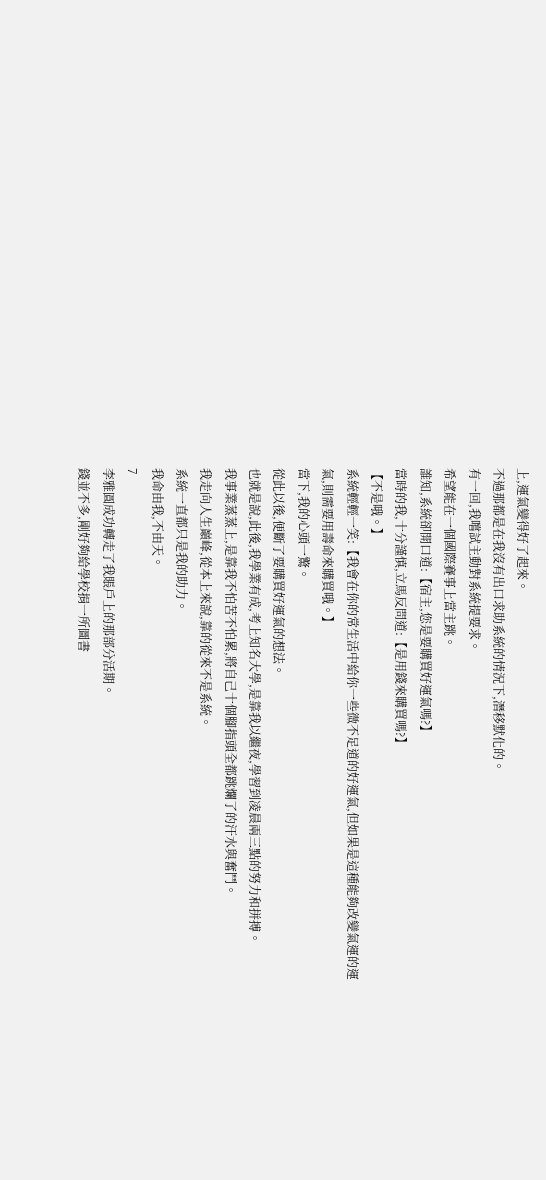上,運氣變得好了起來。
不過那都是在我沒有出口求助系統的情況下,潛移默化的。
有一回,我嚐試主動對系統提要求。
希望能在一個國際賽事上當主跳。
誰知,系統卻開口道:【宿主,您是要購買好運氣嗎?】
當時的我,十分謹慎,立馬反問道:【是用錢來購買嗎?】
【不是哦。】
系統輕輕一笑:【我會在你的常生活中給你一些微不足道的好運氣,但如果是這種能夠改變氣運的運氣,則需要用壽命來購買哦。】
當下,我的心頭一驚。
從此以後,便斷了要購買好運氣的想法。
也就是說,此後,我學業有成,考上知名大學,是靠我以繼夜,學習到凌晨兩三點的努力和拼搏。
我事業蒸蒸上,是靠我不怕苦不怕累,將自己十個腳指頭全都跳爛了的汗水與奮鬥。
我走向人生巔峰,從本上來說,靠的從來不是系統。
系統一直都只是我的助力。
我命由我,不由天。
7
李雅圓成功轉走了我賬戶上的那部分活期。
錢並不多,剛好夠給學校捐一所圖書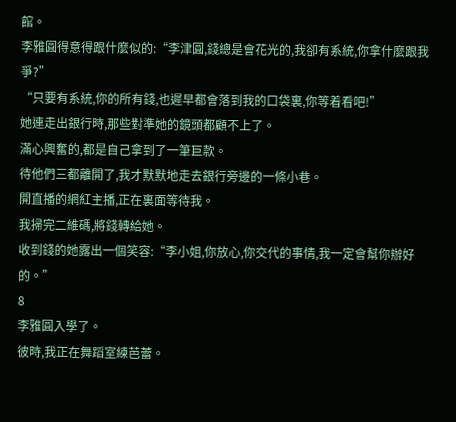館。
李雅圓得意得跟什麼似的:“李津圓,錢總是會花光的,我卻有系統,你拿什麼跟我爭?”
“只要有系統,你的所有錢,也遲早都會落到我的口袋裏,你等着看吧!”
她連走出銀行時,那些對準她的鏡頭都顧不上了。
滿心興奮的,都是自己拿到了一筆巨款。
待他們三都離開了,我才默默地走去銀行旁邊的一條小巷。
開直播的網紅主播,正在裏面等待我。
我掃完二維碼,將錢轉給她。
收到錢的她露出一個笑容:“李小姐,你放心,你交代的事情,我一定會幫你辦好的。”
8
李雅圓入學了。
彼時,我正在舞蹈室練芭蕾。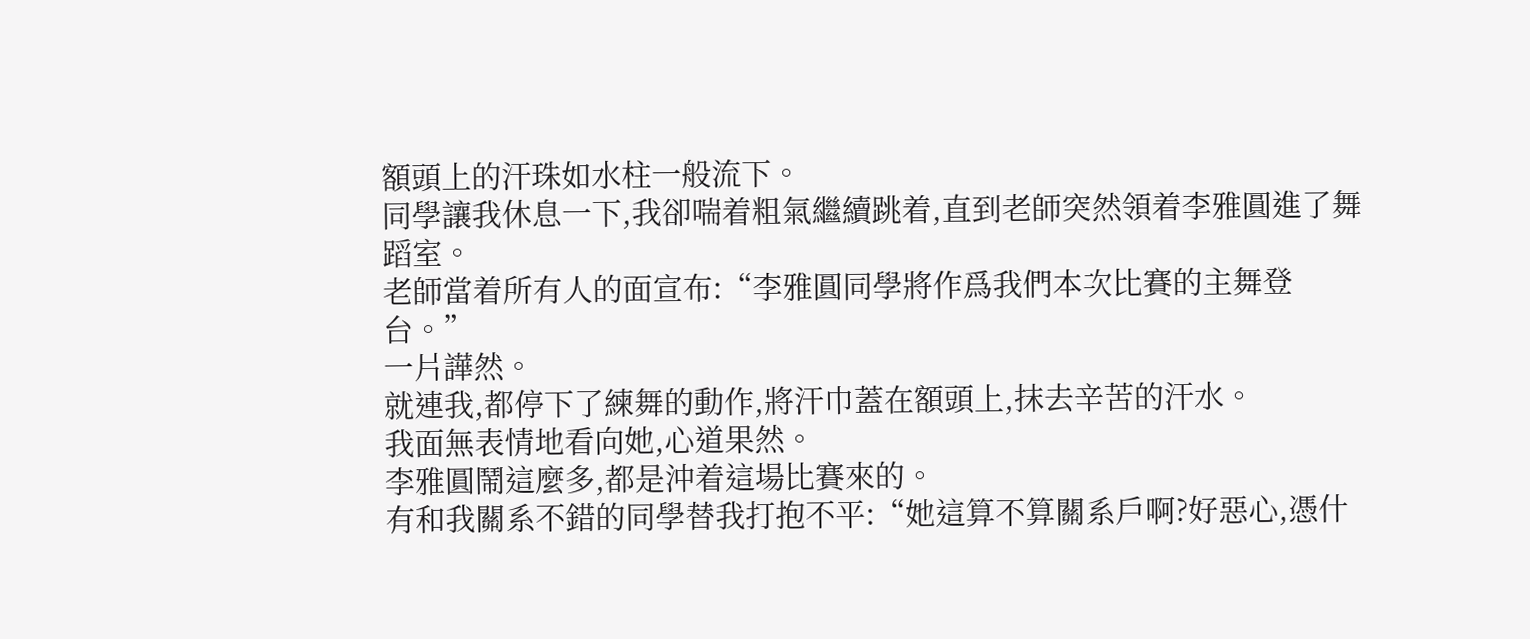額頭上的汗珠如水柱一般流下。
同學讓我休息一下,我卻喘着粗氣繼續跳着,直到老師突然領着李雅圓進了舞蹈室。
老師當着所有人的面宣布:“李雅圓同學將作爲我們本次比賽的主舞登台。”
一片譁然。
就連我,都停下了練舞的動作,將汗巾蓋在額頭上,抹去辛苦的汗水。
我面無表情地看向她,心道果然。
李雅圓鬧這麼多,都是沖着這場比賽來的。
有和我關系不錯的同學替我打抱不平:“她這算不算關系戶啊?好惡心,憑什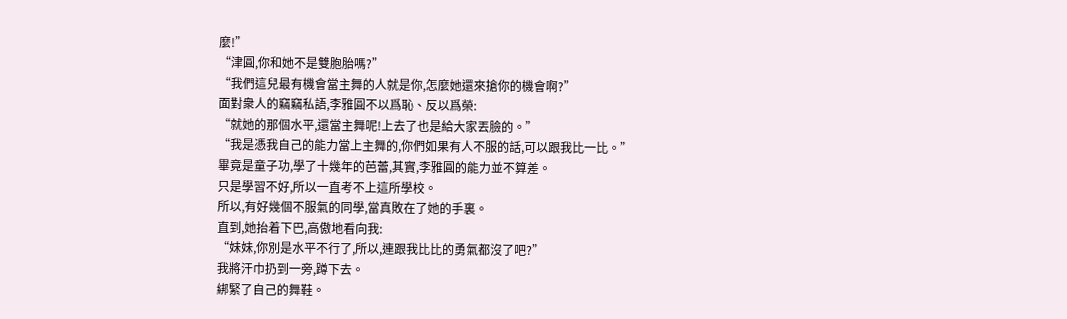麼!”
“津圓,你和她不是雙胞胎嗎?”
“我們這兒最有機會當主舞的人就是你,怎麼她還來搶你的機會啊?”
面對衆人的竊竊私語,李雅圓不以爲恥、反以爲榮:
“就她的那個水平,還當主舞呢!上去了也是給大家丟臉的。”
“我是憑我自己的能力當上主舞的,你們如果有人不服的話,可以跟我比一比。”
畢竟是童子功,學了十幾年的芭蕾,其實,李雅圓的能力並不算差。
只是學習不好,所以一直考不上這所學校。
所以,有好幾個不服氣的同學,當真敗在了她的手裏。
直到,她抬着下巴,高傲地看向我:
“妹妹,你別是水平不行了,所以,連跟我比比的勇氣都沒了吧?”
我將汗巾扔到一旁,蹲下去。
綁緊了自己的舞鞋。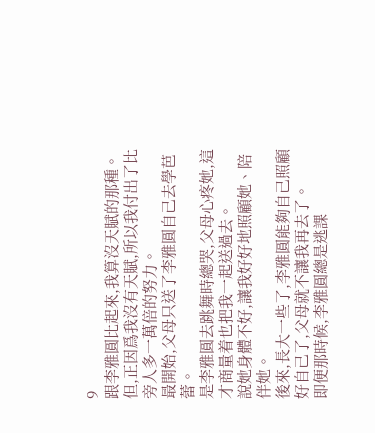9
跟李雅圓比起來,我算沒天賦的那種。
但,正因爲我沒有天賦,所以我付出了比旁人多一萬倍的努力。
最開始,父母只送了李雅圓自己去學芭蕾。
是李雅圓去跳舞時總哭,父母心疼她,這才商量着也把我一起送過去。
說她身體不好,讓我好好地照顧她、陪伴她。
後來,長大一些了,李雅圓能夠自己照顧好自己了,父母就不讓我再去了。
即便那時候,李雅圓總是逃課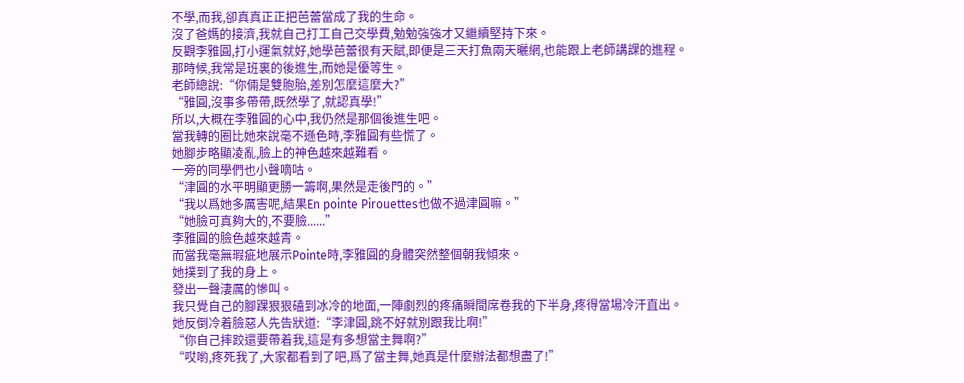不學,而我,卻真真正正把芭蕾當成了我的生命。
沒了爸媽的接濟,我就自己打工自己交學費,勉勉強強才又繼續堅持下來。
反觀李雅圓,打小運氣就好,她學芭蕾很有天賦,即便是三天打魚兩天曬網,也能跟上老師講課的進程。
那時候,我常是班裏的後進生,而她是優等生。
老師總說:“你倆是雙胞胎,差別怎麼這麼大?”
“雅圓,沒事多帶帶,既然學了,就認真學!”
所以,大概在李雅圓的心中,我仍然是那個後進生吧。
當我轉的圈比她來說毫不遜色時,李雅圓有些慌了。
她腳步略顯凌亂,臉上的神色越來越難看。
一旁的同學們也小聲嘀咕。
“津圓的水平明顯更勝一籌啊,果然是走後門的。”
“我以爲她多厲害呢,結果En pointe Pirouettes也做不過津圓嘛。”
“她臉可真夠大的,不要臉......”
李雅圓的臉色越來越青。
而當我毫無瑕疵地展示Pointe時,李雅圓的身體突然整個朝我傾來。
她撲到了我的身上。
發出一聲淒厲的慘叫。
我只覺自己的腳踝狠狠磕到冰冷的地面,一陣劇烈的疼痛瞬間席卷我的下半身,疼得當場冷汗直出。
她反倒冷着臉惡人先告狀道:“李津圓,跳不好就別跟我比啊!”
“你自己摔跤還要帶着我,這是有多想當主舞啊?”
“哎喲,疼死我了,大家都看到了吧,爲了當主舞,她真是什麼辦法都想盡了!”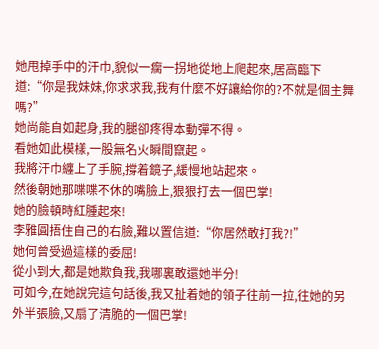她甩掉手中的汗巾,貌似一瘸一拐地從地上爬起來,居高臨下道:“你是我妹妹,你求求我,我有什麼不好讓給你的?不就是個主舞嗎?”
她尚能自如起身,我的腿卻疼得本動彈不得。
看她如此模樣,一股無名火瞬間竄起。
我將汗巾纏上了手腕,撐着鏡子,緩慢地站起來。
然後朝她那喋喋不休的嘴臉上,狠狠打去一個巴掌!
她的臉頓時紅腫起來!
李雅圓捂住自己的右臉,難以置信道:“你居然敢打我?!”
她何曾受過這樣的委屈!
從小到大,都是她欺負我,我哪裏敢還她半分!
可如今,在她說完這句話後,我又扯着她的領子往前一拉,往她的另外半張臉,又扇了清脆的一個巴掌!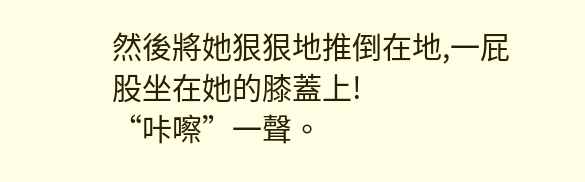然後將她狠狠地推倒在地,一屁股坐在她的膝蓋上!
“咔嚓”一聲。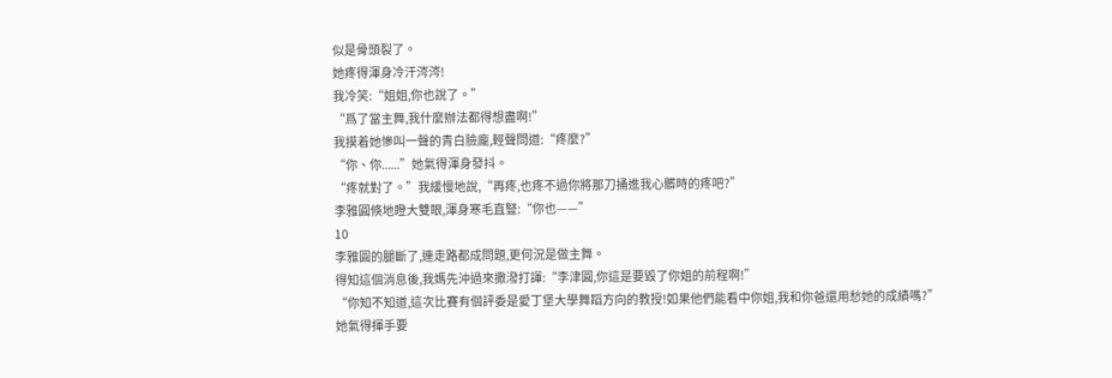似是骨頭裂了。
她疼得渾身冷汗涔涔!
我冷笑:“姐姐,你也說了。”
“爲了當主舞,我什麼辦法都得想盡啊!”
我摸着她慘叫一聲的青白臉龐,輕聲問道:“疼麼?”
“你、你......”她氣得渾身發抖。
“疼就對了。”我緩慢地說,“再疼,也疼不過你將那刀捅進我心髒時的疼吧?”
李雅圓倏地瞪大雙眼,渾身寒毛直豎:“你也——”
10
李雅圓的腿斷了,連走路都成問題,更何況是做主舞。
得知這個消息後,我媽先沖過來撒潑打諢:“李津圓,你這是要毀了你姐的前程啊!”
“你知不知道,這次比賽有個評委是愛丁堡大學舞蹈方向的教授!如果他們能看中你姐,我和你爸還用愁她的成績嗎?”
她氣得揮手要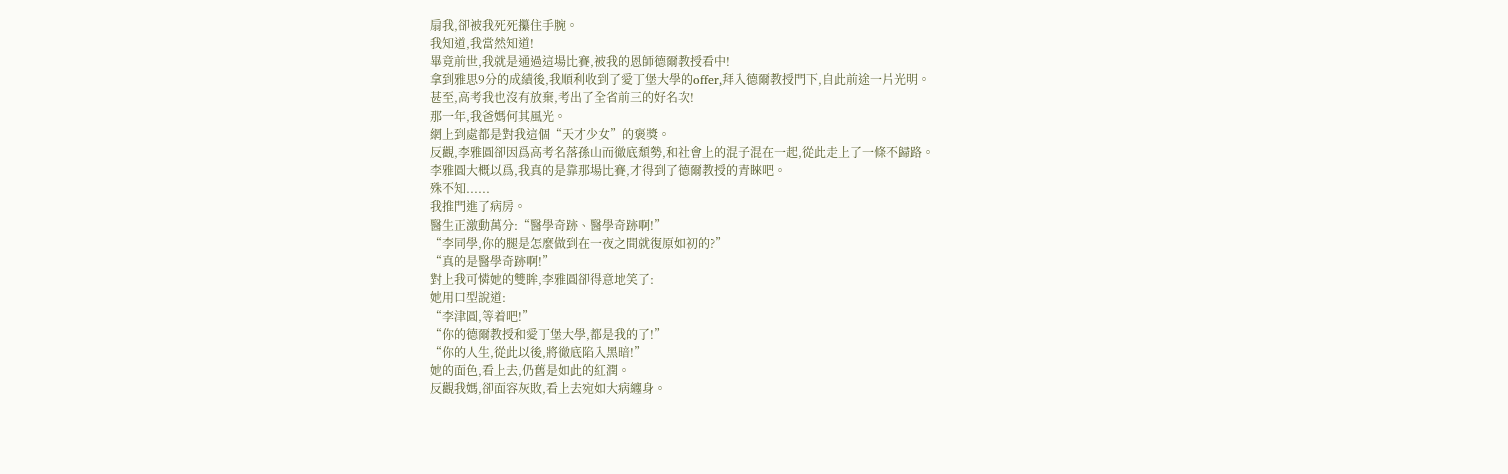扇我,卻被我死死攥住手腕。
我知道,我當然知道!
畢竟前世,我就是通過這場比賽,被我的恩師德爾教授看中!
拿到雅思9分的成績後,我順利收到了愛丁堡大學的offer,拜入德爾教授門下,自此前途一片光明。
甚至,高考我也沒有放棄,考出了全省前三的好名次!
那一年,我爸媽何其風光。
網上到處都是對我這個“天才少女”的褒獎。
反觀,李雅圓卻因爲高考名落孫山而徹底頹勢,和社會上的混子混在一起,從此走上了一條不歸路。
李雅圓大概以爲,我真的是靠那場比賽,才得到了德爾教授的青睞吧。
殊不知......
我推門進了病房。
醫生正激動萬分:“醫學奇跡、醫學奇跡啊!”
“李同學,你的腿是怎麼做到在一夜之間就復原如初的?”
“真的是醫學奇跡啊!”
對上我可憐她的雙眸,李雅圓卻得意地笑了:
她用口型說道:
“李津圓,等着吧!”
“你的德爾教授和愛丁堡大學,都是我的了!”
“你的人生,從此以後,將徹底陷入黑暗!”
她的面色,看上去,仍舊是如此的紅潤。
反觀我媽,卻面容灰敗,看上去宛如大病纏身。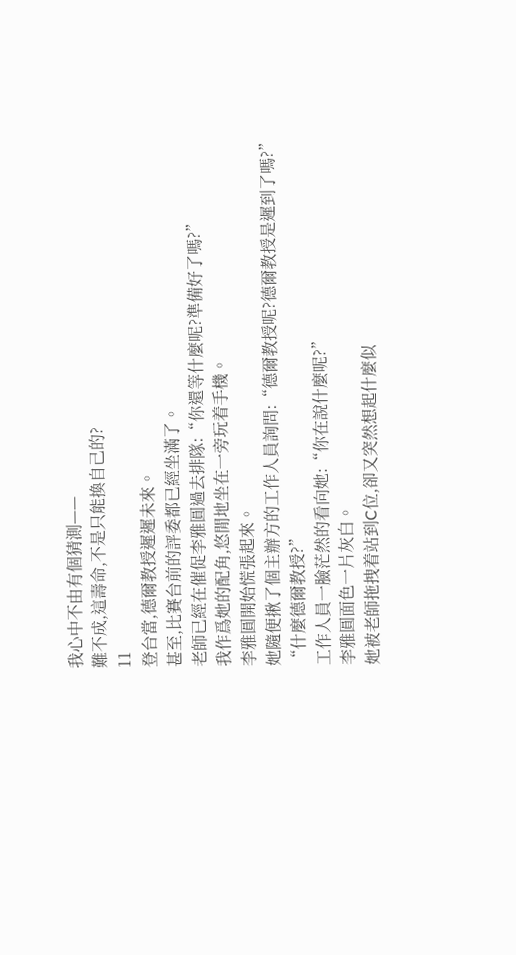我心中不由有個猜測——
難不成,這壽命,不是只能換自己的?
11
登台當,德爾教授遲遲未來。
甚至,比賽台前的評委都已經坐滿了。
老師已經在催促李雅圓過去排隊:“你還等什麼呢?準備好了嗎?”
我作爲她的配角,悠閒地坐在一旁玩着手機。
李雅圓開始慌張起來。
她隨便揪了個主辦方的工作人員詢問:“德爾教授呢?德爾教授是遲到了嗎?”
“什麼德爾教授?”
工作人員一臉茫然的看向她:“你在說什麼呢?”
李雅圓面色一片灰白。
她被老師拖拽着站到C位,卻又突然想起什麼似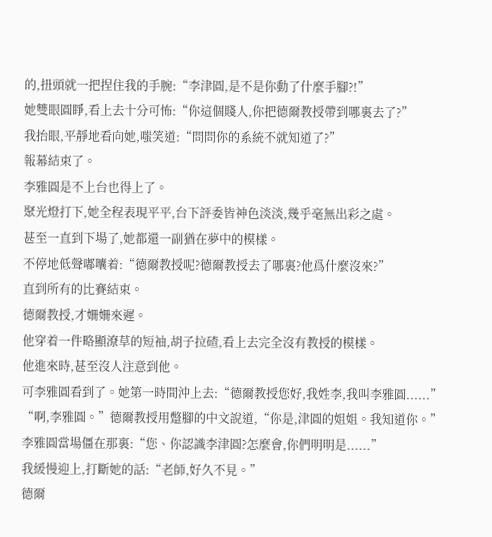的,扭頭就一把捏住我的手腕:“李津圓,是不是你動了什麼手腳?!”
她雙眼圓睜,看上去十分可怖:“你這個賤人,你把德爾教授帶到哪裏去了?”
我抬眼,平靜地看向她,嗤笑道:“問問你的系統不就知道了?”
報幕結束了。
李雅圓是不上台也得上了。
聚光燈打下,她全程表現平平,台下評委皆神色淡淡,幾乎毫無出彩之處。
甚至一直到下場了,她都還一副猶在夢中的模樣。
不停地低聲嘟囔着:“德爾教授呢?德爾教授去了哪裏?他爲什麼沒來?”
直到所有的比賽結束。
德爾教授,才姍姍來遲。
他穿着一件略顯潦草的短袖,胡子拉碴,看上去完全沒有教授的模樣。
他進來時,甚至沒人注意到他。
可李雅圓看到了。她第一時間沖上去:“德爾教授您好,我姓李,我叫李雅圓......”
“啊,李雅圓。”德爾教授用蹩腳的中文說道,“你是,津圓的姐姐。我知道你。”
李雅圓當場僵在那裏:“您、你認識李津圓?怎麼會,你們明明是......”
我緩慢迎上,打斷她的話:“老師,好久不見。”
德爾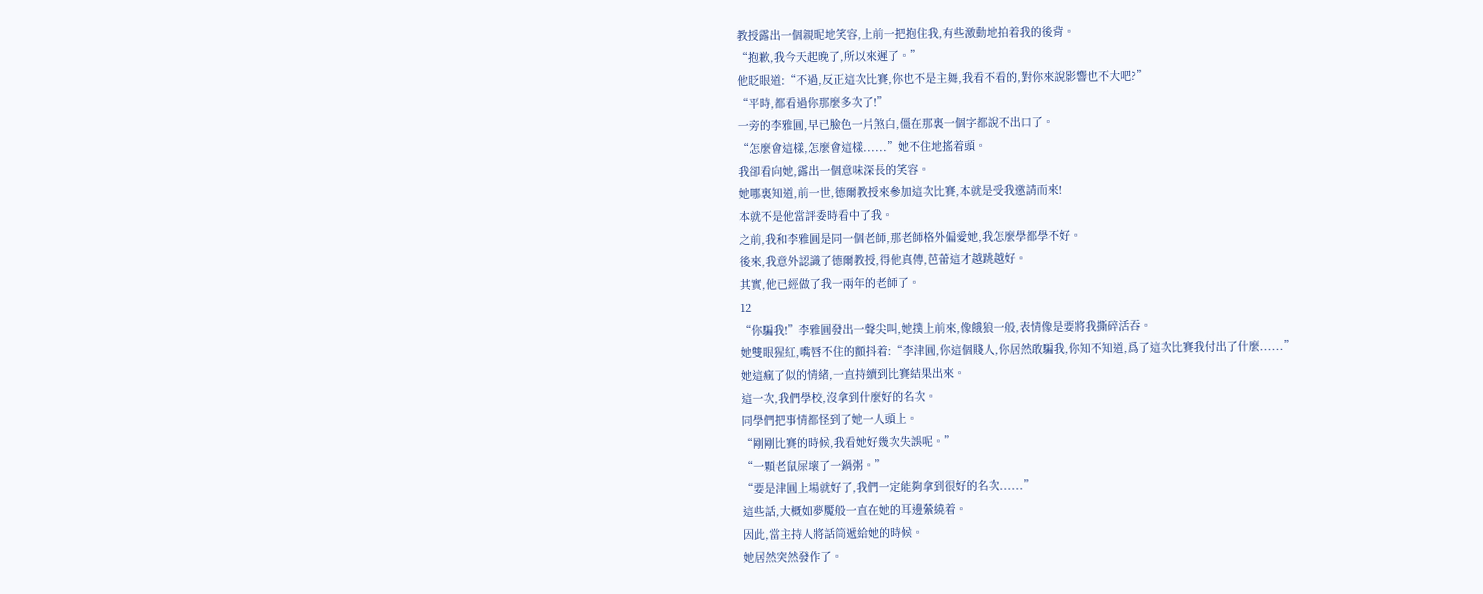教授露出一個親昵地笑容,上前一把抱住我,有些激動地拍着我的後背。
“抱歉,我今天起晚了,所以來遲了。”
他眨眼道:“不過,反正這次比賽,你也不是主舞,我看不看的,對你來說影響也不大吧?”
“平時,都看過你那麼多次了!”
一旁的李雅圓,早已臉色一片煞白,僵在那裏一個字都說不出口了。
“怎麼會這樣,怎麼會這樣......”她不住地搖着頭。
我卻看向她,露出一個意味深長的笑容。
她哪裏知道,前一世,德爾教授來參加這次比賽,本就是受我邀請而來!
本就不是他當評委時看中了我。
之前,我和李雅圓是同一個老師,那老師格外偏愛她,我怎麼學都學不好。
後來,我意外認識了德爾教授,得他真傳,芭蕾這才越跳越好。
其實,他已經做了我一兩年的老師了。
12
“你騙我!”李雅圓發出一聲尖叫,她撲上前來,像餓狼一般,表情像是要將我撕碎活吞。
她雙眼猩紅,嘴唇不住的顫抖着:“李津圓,你這個賤人,你居然敢騙我,你知不知道,爲了這次比賽我付出了什麼......”
她這瘋了似的情緒,一直持續到比賽結果出來。
這一次,我們學校,沒拿到什麼好的名次。
同學們把事情都怪到了她一人頭上。
“剛剛比賽的時候,我看她好幾次失誤呢。”
“一顆老鼠屎壞了一鍋粥。”
“要是津圓上場就好了,我們一定能夠拿到很好的名次......”
這些話,大概如夢魘般一直在她的耳邊縈繞着。
因此,當主持人將話筒遞給她的時候。
她居然突然發作了。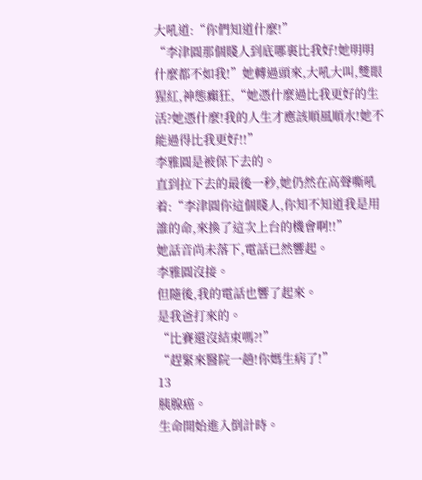大吼道:“你們知道什麼!”
“李津圓那個賤人到底哪裏比我好!她明明什麼都不如我!”她轉過頭來,大吼大叫,雙眼猩紅,神態癲狂,“她憑什麼過比我更好的生活?她憑什麼!我的人生才應該順風順水!她不能過得比我更好!!”
李雅圓是被保下去的。
直到拉下去的最後一秒,她仍然在高聲嘶吼着:“李津圓你這個賤人,你知不知道我是用誰的命,來換了這次上台的機會啊!!”
她話音尚未落下,電話已然響起。
李雅圓沒接。
但隨後,我的電話也響了起來。
是我爸打來的。
“比賽還沒結束嗎?!”
“趕緊來醫院一趟!你媽生病了!”
13
胰腺癌。
生命開始進入倒計時。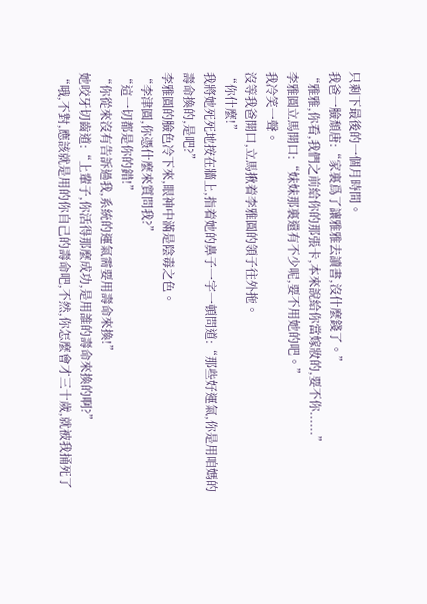只剩下最後的一個月時間。
我爸一臉頹唐:“家裏爲了讓雅雅去讀書,沒什麼錢了。”
“雅雅,你看,我們之前給你的那張卡,本來說給你當嫁妝的,要不你......”
李雅圓立馬開口:“妹妹那裏還有不少呢,要不用她的吧。”
我冷笑一聲。
沒等我爸開口,立馬揪着李雅圓的領子往外拖。
“你什麼!”
我將她死死地按在牆上,指着她的鼻子一字一頓問道:“那些好運氣,你是用咱媽的壽命換的,是吧?”
李雅圓的臉色冷下來,眼神中滿是陰毒之色。
“李津圓,你憑什麼來質問我?”
“這一切都是你的錯!”
“你從來沒有告訴過我,系統的運氣需要用壽命來換!”
她咬牙切齒道:“上輩子,你活得那麼成功,是用誰的壽命來換的啊?”
“哦,不對,應該就是用的你自己的壽命吧,不然,你怎麼會才三十歲,就被我捅死了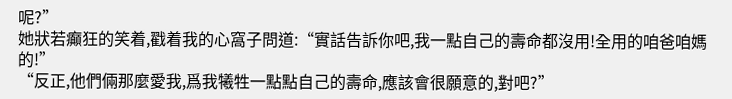呢?”
她狀若癲狂的笑着,戳着我的心窩子問道:“實話告訴你吧,我一點自己的壽命都沒用!全用的咱爸咱媽的!”
“反正,他們倆那麼愛我,爲我犧牲一點點自己的壽命,應該會很願意的,對吧?”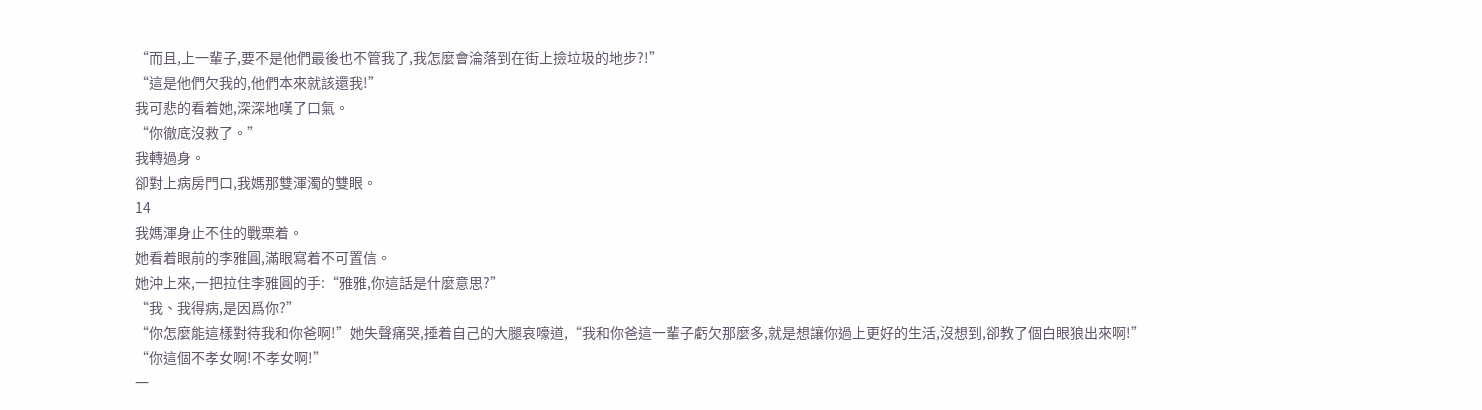“而且,上一輩子,要不是他們最後也不管我了,我怎麼會淪落到在街上撿垃圾的地步?!”
“這是他們欠我的,他們本來就該還我!”
我可悲的看着她,深深地嘆了口氣。
“你徹底沒救了。”
我轉過身。
卻對上病房門口,我媽那雙渾濁的雙眼。
14
我媽渾身止不住的戰栗着。
她看着眼前的李雅圓,滿眼寫着不可置信。
她沖上來,一把拉住李雅圓的手:“雅雅,你這話是什麼意思?”
“我、我得病,是因爲你?”
“你怎麼能這樣對待我和你爸啊!”她失聲痛哭,捶着自己的大腿哀嚎道,“我和你爸這一輩子虧欠那麼多,就是想讓你過上更好的生活,沒想到,卻教了個白眼狼出來啊!”
“你這個不孝女啊!不孝女啊!”
一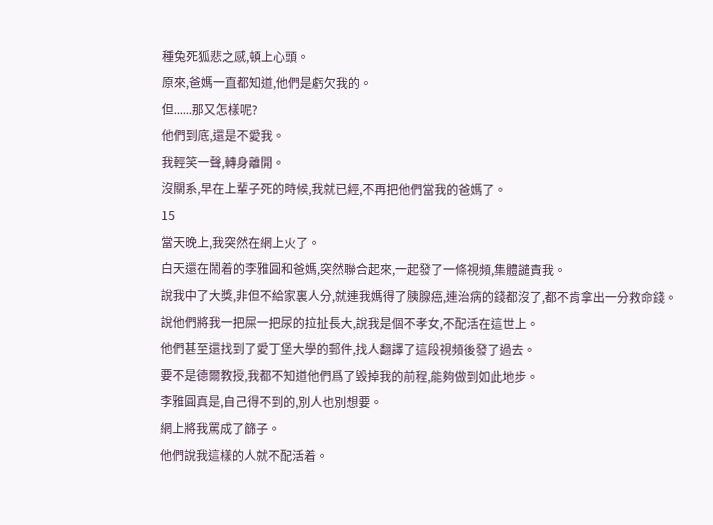種兔死狐悲之感,頓上心頭。
原來,爸媽一直都知道,他們是虧欠我的。
但......那又怎樣呢?
他們到底,還是不愛我。
我輕笑一聲,轉身離開。
沒關系,早在上輩子死的時候,我就已經,不再把他們當我的爸媽了。
15
當天晚上,我突然在網上火了。
白天還在鬧着的李雅圓和爸媽,突然聯合起來,一起發了一條視頻,集體譴責我。
說我中了大獎,非但不給家裏人分,就連我媽得了胰腺癌,連治病的錢都沒了,都不肯拿出一分救命錢。
說他們將我一把屎一把尿的拉扯長大,說我是個不孝女,不配活在這世上。
他們甚至還找到了愛丁堡大學的郵件,找人翻譯了這段視頻後發了過去。
要不是德爾教授,我都不知道他們爲了毀掉我的前程,能夠做到如此地步。
李雅圓真是,自己得不到的,別人也別想要。
網上將我罵成了篩子。
他們說我這樣的人就不配活着。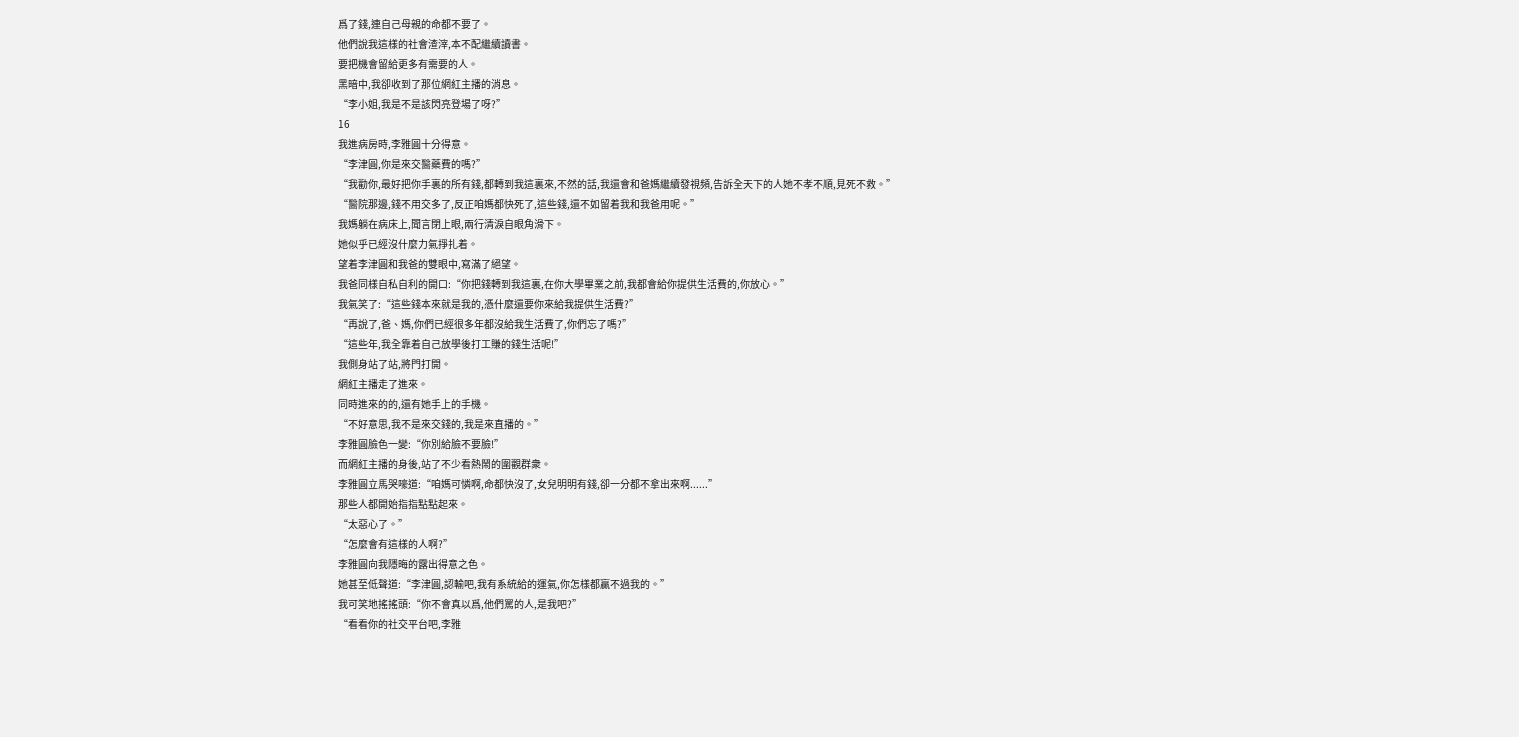爲了錢,連自己母親的命都不要了。
他們說我這樣的社會渣滓,本不配繼續讀書。
要把機會留給更多有需要的人。
黑暗中,我卻收到了那位網紅主播的消息。
“李小姐,我是不是該閃亮登場了呀?”
16
我進病房時,李雅圓十分得意。
“李津圓,你是來交醫藥費的嗎?”
“我勸你,最好把你手裏的所有錢,都轉到我這裏來,不然的話,我還會和爸媽繼續發視頻,告訴全天下的人她不孝不順,見死不救。”
“醫院那邊,錢不用交多了,反正咱媽都快死了,這些錢,還不如留着我和我爸用呢。”
我媽躺在病床上,聞言閉上眼,兩行清淚自眼角滑下。
她似乎已經沒什麼力氣掙扎着。
望着李津圓和我爸的雙眼中,寫滿了絕望。
我爸同樣自私自利的開口:“你把錢轉到我這裏,在你大學畢業之前,我都會給你提供生活費的,你放心。”
我氣笑了:“這些錢本來就是我的,憑什麼還要你來給我提供生活費?”
“再說了,爸、媽,你們已經很多年都沒給我生活費了,你們忘了嗎?”
“這些年,我全靠着自己放學後打工賺的錢生活呢!”
我側身站了站,將門打開。
網紅主播走了進來。
同時進來的的,還有她手上的手機。
“不好意思,我不是來交錢的,我是來直播的。”
李雅圓臉色一變:“你別給臉不要臉!”
而網紅主播的身後,站了不少看熱鬧的圍觀群衆。
李雅圓立馬哭嚎道:“咱媽可憐啊,命都快沒了,女兒明明有錢,卻一分都不拿出來啊......”
那些人都開始指指點點起來。
“太惡心了。”
“怎麼會有這樣的人啊?”
李雅圓向我隱晦的露出得意之色。
她甚至低聲道:“李津圓,認輸吧,我有系統給的運氣,你怎樣都贏不過我的。”
我可笑地搖搖頭:“你不會真以爲,他們罵的人,是我吧?”
“看看你的社交平台吧,李雅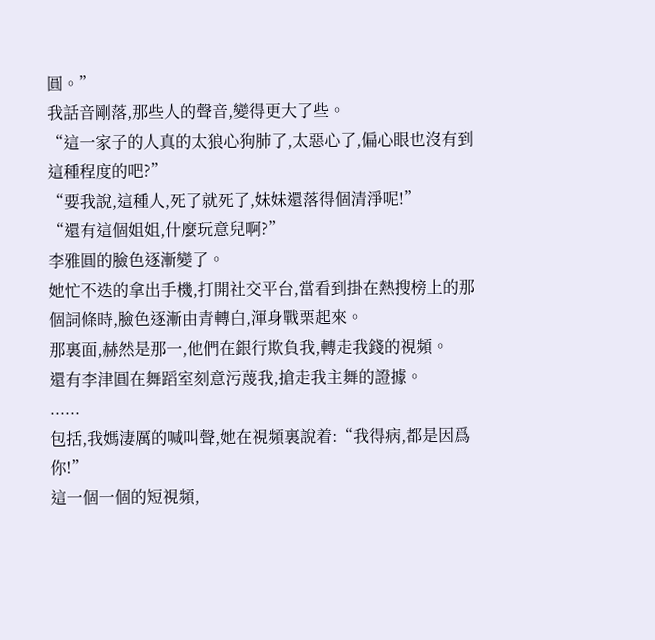圓。”
我話音剛落,那些人的聲音,變得更大了些。
“這一家子的人真的太狼心狗肺了,太惡心了,偏心眼也沒有到這種程度的吧?”
“要我說,這種人,死了就死了,妹妹還落得個清淨呢!”
“還有這個姐姐,什麼玩意兒啊?”
李雅圓的臉色逐漸變了。
她忙不迭的拿出手機,打開社交平台,當看到掛在熱搜榜上的那個詞條時,臉色逐漸由青轉白,渾身戰栗起來。
那裏面,赫然是那一,他們在銀行欺負我,轉走我錢的視頻。
還有李津圓在舞蹈室刻意污蔑我,搶走我主舞的證據。
......
包括,我媽淒厲的喊叫聲,她在視頻裏說着:“我得病,都是因爲你!”
這一個一個的短視頻,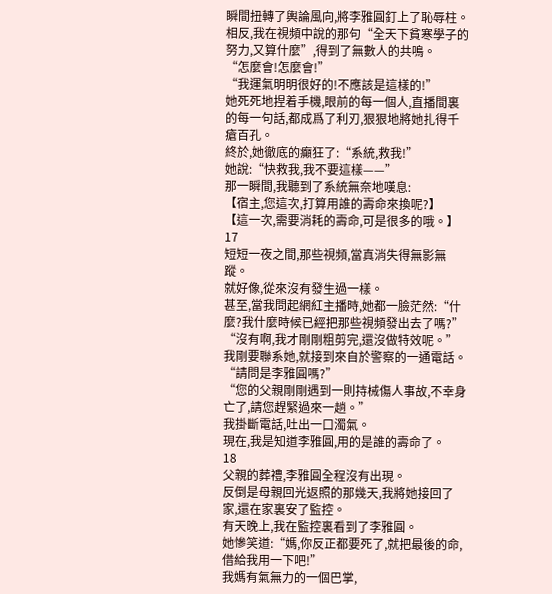瞬間扭轉了輿論風向,將李雅圓釘上了恥辱柱。
相反,我在視頻中說的那句“全天下貧寒學子的努力,又算什麼”,得到了無數人的共鳴。
“怎麼會!怎麼會!”
“我運氣明明很好的!不應該是這樣的!”
她死死地捏着手機,眼前的每一個人,直播間裏的每一句話,都成爲了利刃,狠狠地將她扎得千瘡百孔。
終於,她徹底的癲狂了:“系統,救我!”
她說:“快救我,我不要這樣——”
那一瞬間,我聽到了系統無奈地嘆息:
【宿主,您這次,打算用誰的壽命來換呢?】
【這一次,需要消耗的壽命,可是很多的哦。】
17
短短一夜之間,那些視頻,當真消失得無影無蹤。
就好像,從來沒有發生過一樣。
甚至,當我問起網紅主播時,她都一臉茫然:“什麼?我什麼時候已經把那些視頻發出去了嗎?”
“沒有啊,我才剛剛粗剪完,還沒做特效呢。”
我剛要聯系她,就接到來自於警察的一通電話。
“請問是李雅圓嗎?”
“您的父親剛剛遇到一則持械傷人事故,不幸身亡了,請您趕緊過來一趟。”
我掛斷電話,吐出一口濁氣。
現在,我是知道李雅圓,用的是誰的壽命了。
18
父親的葬禮,李雅圓全程沒有出現。
反倒是母親回光返照的那幾天,我將她接回了家,還在家裏安了監控。
有天晚上,我在監控裏看到了李雅圓。
她慘笑道:“媽,你反正都要死了,就把最後的命,借給我用一下吧!”
我媽有氣無力的一個巴掌,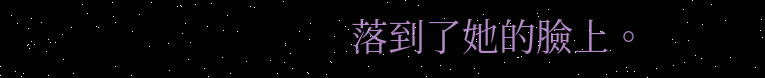落到了她的臉上。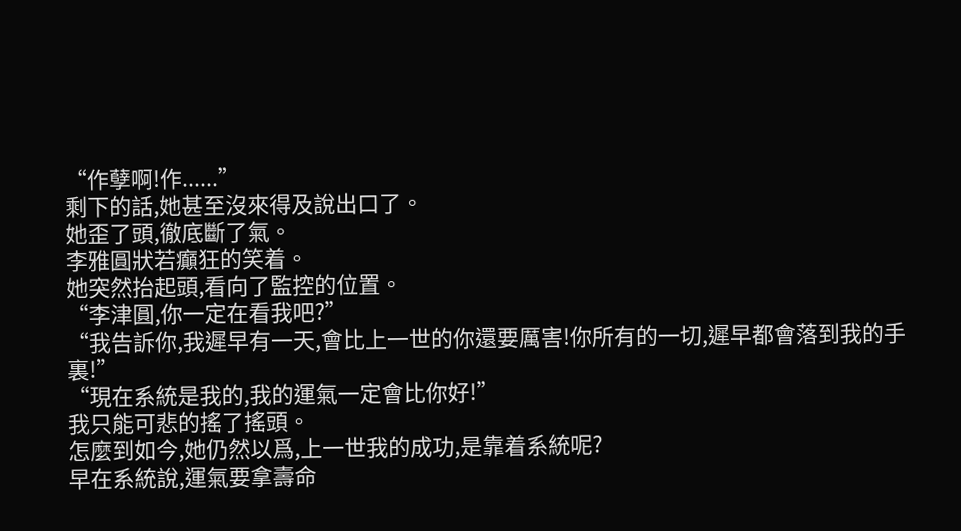“作孽啊!作......”
剩下的話,她甚至沒來得及說出口了。
她歪了頭,徹底斷了氣。
李雅圓狀若癲狂的笑着。
她突然抬起頭,看向了監控的位置。
“李津圓,你一定在看我吧?”
“我告訴你,我遲早有一天,會比上一世的你還要厲害!你所有的一切,遲早都會落到我的手裏!”
“現在系統是我的,我的運氣一定會比你好!”
我只能可悲的搖了搖頭。
怎麼到如今,她仍然以爲,上一世我的成功,是靠着系統呢?
早在系統說,運氣要拿壽命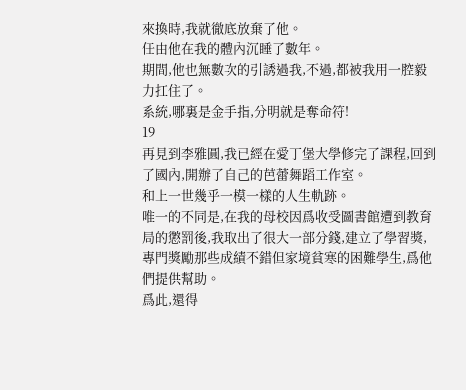來換時,我就徹底放棄了他。
任由他在我的體內沉睡了數年。
期間,他也無數次的引誘過我,不過,都被我用一腔毅力扛住了。
系統,哪裏是金手指,分明就是奪命符!
19
再見到李雅圓,我已經在愛丁堡大學修完了課程,回到了國內,開辦了自己的芭蕾舞蹈工作室。
和上一世幾乎一模一樣的人生軌跡。
唯一的不同是,在我的母校因爲收受圖書館遭到教育局的懲罰後,我取出了很大一部分錢,建立了學習獎,專門獎勵那些成績不錯但家境貧寒的困難學生,爲他們提供幫助。
爲此,還得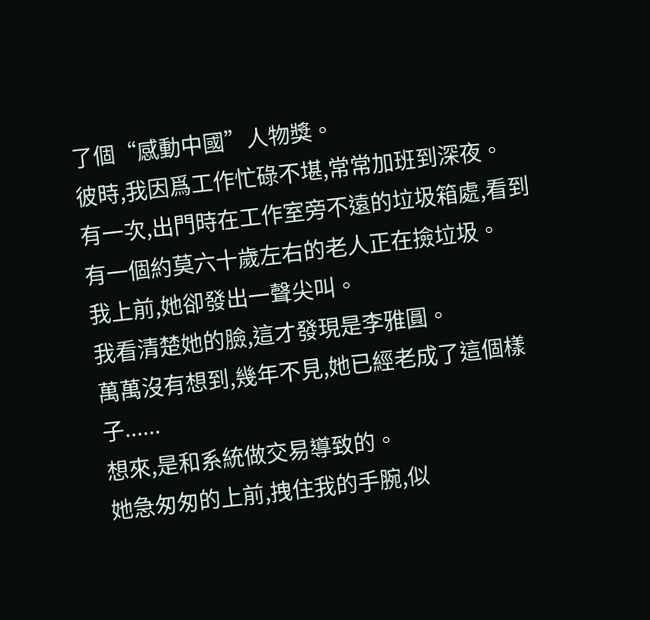了個“感動中國”人物獎。
彼時,我因爲工作忙碌不堪,常常加班到深夜。
有一次,出門時在工作室旁不遠的垃圾箱處,看到有一個約莫六十歲左右的老人正在撿垃圾。
我上前,她卻發出一聲尖叫。
我看清楚她的臉,這才發現是李雅圓。
萬萬沒有想到,幾年不見,她已經老成了這個樣子......
想來,是和系統做交易導致的。
她急匆匆的上前,拽住我的手腕,似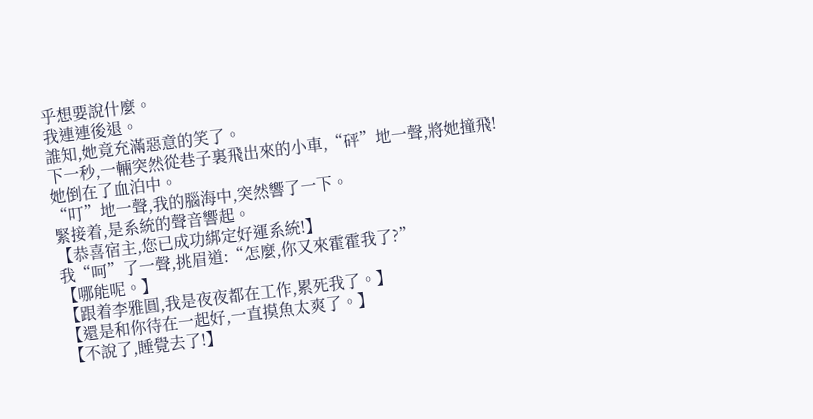乎想要說什麼。
我連連後退。
誰知,她竟充滿惡意的笑了。
下一秒,一輛突然從巷子裏飛出來的小車,“砰”地一聲,將她撞飛!
她倒在了血泊中。
“叮”地一聲,我的腦海中,突然響了一下。
緊接着,是系統的聲音響起。
【恭喜宿主,您已成功綁定好運系統!】
我“呵”了一聲,挑眉道:“怎麼,你又來霍霍我了?”
【哪能呢。】
【跟着李雅圓,我是夜夜都在工作,累死我了。】
【還是和你待在一起好,一直摸魚太爽了。】
【不說了,睡覺去了!】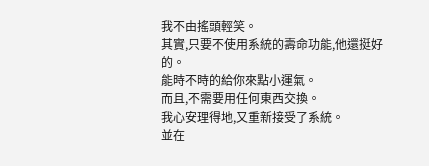我不由搖頭輕笑。
其實,只要不使用系統的壽命功能,他還挺好的。
能時不時的給你來點小運氣。
而且,不需要用任何東西交換。
我心安理得地,又重新接受了系統。
並在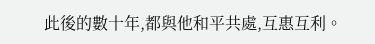此後的數十年,都與他和平共處,互惠互利。